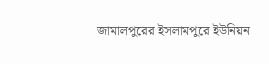জামালপুরের ইসলামপুরে ইউনিয়ন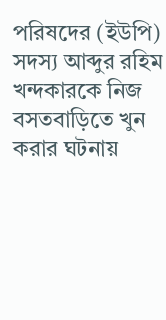পরিষদের (ইউপি) সদস্য আব্দুর রহিম খন্দকারকে নিজ বসতবাড়িতে খুন করার ঘটনায়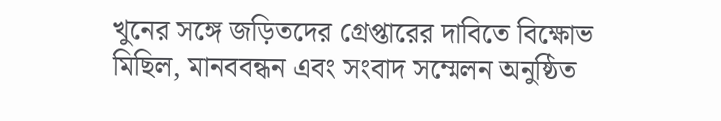খুনের সঙ্গে জড়িতদের গ্রেপ্তারের দাবিতে বিক্ষোভ মিছিল, মানববন্ধন এবং সংবাদ সম্মেলন অনুষ্ঠিত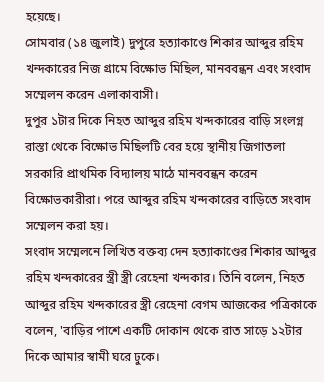হয়েছে।
সোমবার (১৪ জুলাই) দুপুরে হত্যাকাণ্ডে শিকার আব্দুর রহিম খন্দকারের নিজ গ্রামে বিক্ষোভ মিছিল, মানববন্ধন এবং সংবাদ সম্মেলন করেন এলাকাবাসী।
দুপুর ১টার দিকে নিহত আব্দুর রহিম খন্দকারের বাড়ি সংলগ্ন রাস্তা থেকে বিক্ষোভ মিছিলটি বের হয়ে স্থানীয় জিগাতলা সরকারি প্রাথমিক বিদ্যালয় মাঠে মানববন্ধন করেন বিক্ষোভকারীরা। পরে আব্দুর রহিম খন্দকারের বাড়িতে সংবাদ সম্মেলন করা হয়।
সংবাদ সম্মেলনে লিখিত বক্তব্য দেন হত্যাকাণ্ডের শিকার আব্দুর রহিম খন্দকারের স্ত্রী স্ত্রী রেহেনা খন্দকার। তিনি বলেন, নিহত আব্দুর রহিম খন্দকারের স্ত্রী রেহেনা বেগম আজকের পত্রিকাকে বলেন, 'বাড়ির পাশে একটি দোকান থেকে রাত সাড়ে ১২টার দিকে আমার স্বামী ঘরে ঢুকে।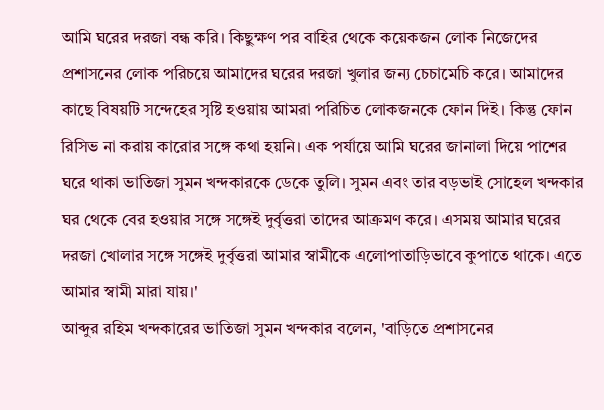আমি ঘরের দরজা বন্ধ করি। কিছুক্ষণ পর বাহির থেকে কয়েকজন লোক নিজেদের প্রশাসনের লোক পরিচয়ে আমাদের ঘরের দরজা খুলার জন্য চেচামেচি করে। আমাদের কাছে বিষয়টি সন্দেহের সৃষ্টি হওয়ায় আমরা পরিচিত লোকজনকে ফোন দিই। কিন্তু ফোন রিসিভ না করায় কারোর সঙ্গে কথা হয়নি। এক পর্যায়ে আমি ঘরের জানালা দিয়ে পাশের ঘরে থাকা ভাতিজা সুমন খন্দকারকে ডেকে তুলি। সুমন এবং তার বড়ভাই সোহেল খন্দকার ঘর থেকে বের হওয়ার সঙ্গে সঙ্গেই দুর্বৃত্তরা তাদের আক্রমণ করে। এসময় আমার ঘরের দরজা খোলার সঙ্গে সঙ্গেই দুর্বৃত্তরা আমার স্বামীকে এলোপাতাড়িভাবে কুপাতে থাকে। এতে আমার স্বামী মারা যায়।'
আব্দুর রহিম খন্দকারের ভাতিজা সুমন খন্দকার বলেন, 'বাড়িতে প্রশাসনের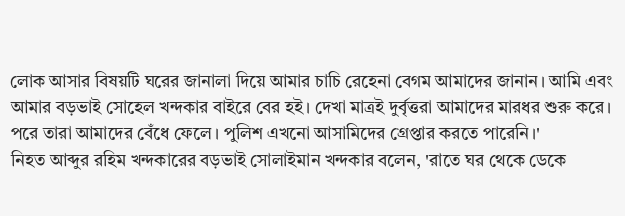লোক আসার বিষয়টি ঘরের জানালা দিয়ে আমার চাচি রেহেনা বেগম আমাদের জানান। আমি এবং আমার বড়ভাই সোহেল খন্দকার বাইরে বের হই। দেখা মাত্রই দুর্বৃত্তরা আমাদের মারধর শুরু করে। পরে তারা আমাদের বেঁধে ফেলে। পুলিশ এখনো আসামিদের গ্রেপ্তার করতে পারেনি।'
নিহত আব্দুর রহিম খন্দকারের বড়ভাই সোলাইমান খন্দকার বলেন, 'রাতে ঘর থেকে ডেকে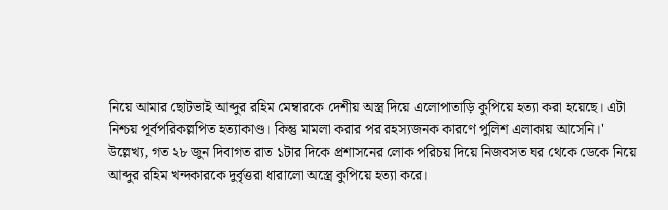নিয়ে আমার ছোটভাই আব্দুর রহিম মেম্বারকে দেশীয় অস্ত্র দিয়ে এলোপাতাড়ি কুপিয়ে হত্যা করা হয়েছে। এটা নিশ্চয় পূর্বপরিকল্লপিত হত্যাকাণ্ড। কিন্তু মামলা করার পর রহস্যজনক কারণে পুলিশ এলাকায় আসেনি।'
উল্লেখ্য, গত ২৮ জুন দিবাগত রাত ১টার দিকে প্রশাসনের লোক পরিচয় দিয়ে নিজবসত ঘর থেকে ডেকে নিয়ে আব্দুর রহিম খন্দকারকে দুর্বৃত্তরা ধারালো অস্ত্রে কুপিয়ে হত্যা করে।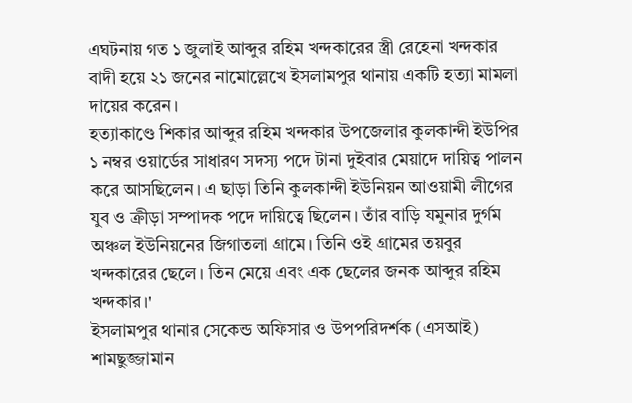এঘটনায় গত ১ জুলাই আব্দুর রহিম খন্দকারের স্ত্রী রেহেনা খন্দকার বাদী হয়ে ২১ জনের নামোল্লেখে ইসলামপুর থানায় একটি হত্যা মামলা দায়ের করেন।
হত্যাকাণ্ডে শিকার আব্দুর রহিম খন্দকার উপজেলার কুলকান্দী ইউপির ১ নম্বর ওয়ার্ডের সাধারণ সদস্য পদে টানা দুইবার মেয়াদে দায়িত্ব পালন করে আসছিলেন। এ ছাড়া তিনি কুলকান্দী ইউনিয়ন আওয়ামী লীগের যুব ও ক্রীড়া সম্পাদক পদে দায়িত্বে ছিলেন। তাঁর বাড়ি যমুনার দুর্গম অঞ্চল ইউনিয়নের জিগাতলা গ্রামে। তিনি ওই গ্রামের তয়বুর খন্দকারের ছেলে। তিন মেয়ে এবং এক ছেলের জনক আব্দুর রহিম খন্দকার।'
ইসলামপুর থানার সেকেন্ড অফিসার ও উপপরিদর্শক (এসআই) শামছুজ্জামান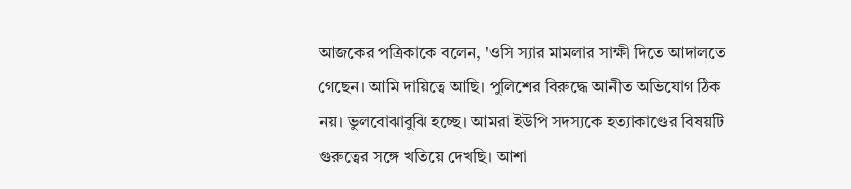আজকের পত্রিকাকে বলেন, 'ওসি স্যার মামলার সাক্ষী দিতে আদালতে গেছেন। আমি দায়িত্বে আছি। পুলিশের বিরুদ্ধে আনীত অভিযোগ ঠিক নয়। ভুলবোঝাবুঝি হচ্ছে। আমরা ইউপি সদস্যকে হত্যাকাণ্ডের বিষয়টি গুরুত্বের সঙ্গে খতিয়ে দেখছি। আশা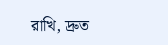রাখি, দ্রুত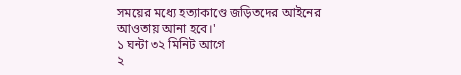সময়ের মধ্যে হত্যাকাণ্ডে জড়িতদের আইনের আওতায় আনা হবে।'
১ ঘন্টা ৩২ মিনিট আগে
২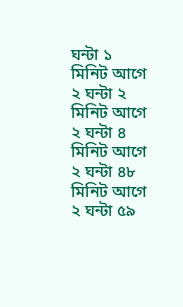ঘন্টা ১ মিনিট আগে
২ ঘন্টা ২ মিনিট আগে
২ ঘন্টা ৪ মিনিট আগে
২ ঘন্টা ৪৮ মিনিট আগে
২ ঘন্টা ৫৯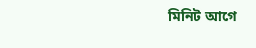মিনিট আগে